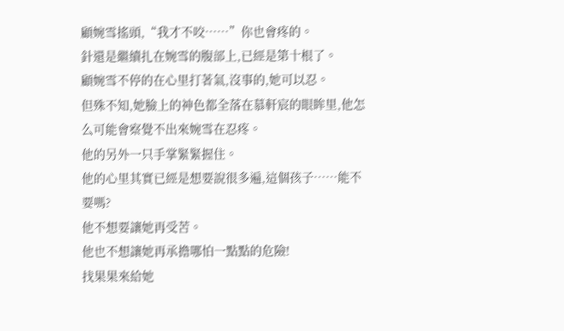顧婉雪搖頭,“我才不咬……”你也會疼的。
針還是繼續扎在婉雪的腹部上,已經是第十根了。
顧婉雪不停的在心里打著氣,沒事的,她可以忍。
但殊不知,她臉上的神色都全落在慕軒宸的眼眸里,他怎么可能會察覺不出來婉雪在忍疼。
他的另外一只手掌緊緊握住。
他的心里其實已經是想要說很多遍,這個孩子……能不要嗎?
他不想要讓她再受苦。
他也不想讓她再承擔哪怕一點點的危險!
找果果來給她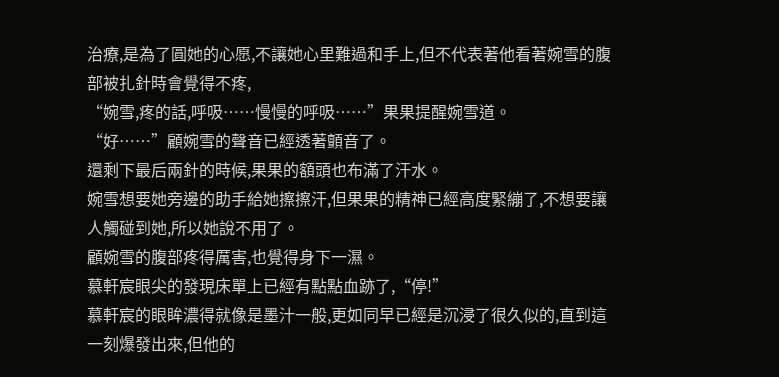治療,是為了圓她的心愿,不讓她心里難過和手上,但不代表著他看著婉雪的腹部被扎針時會覺得不疼,
“婉雪,疼的話,呼吸……慢慢的呼吸……”果果提醒婉雪道。
“好……”顧婉雪的聲音已經透著顫音了。
還剩下最后兩針的時候,果果的額頭也布滿了汗水。
婉雪想要她旁邊的助手給她擦擦汗,但果果的精神已經高度緊繃了,不想要讓人觸碰到她,所以她說不用了。
顧婉雪的腹部疼得厲害,也覺得身下一濕。
慕軒宸眼尖的發現床單上已經有點點血跡了,“停!”
慕軒宸的眼眸濃得就像是墨汁一般,更如同早已經是沉浸了很久似的,直到這一刻爆發出來,但他的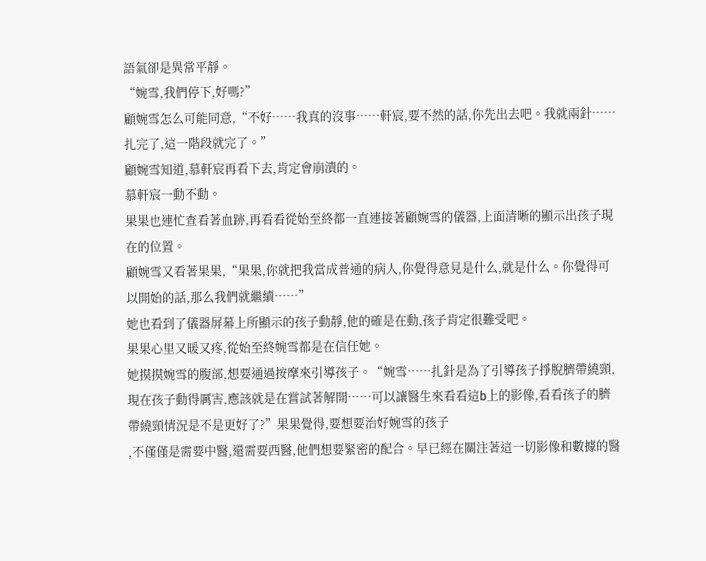語氣卻是異常平靜。
“婉雪,我們停下,好嗎?”
顧婉雪怎么可能同意,“不好……我真的沒事……軒宸,要不然的話,你先出去吧。我就兩針……扎完了,這一階段就完了。”
顧婉雪知道,慕軒宸再看下去,肯定會崩潰的。
慕軒宸一動不動。
果果也連忙查看著血跡,再看看從始至終都一直連接著顧婉雪的儀器,上面清晰的顯示出孩子現在的位置。
顧婉雪又看著果果,“果果,你就把我當成普通的病人,你覺得意見是什么,就是什么。你覺得可以開始的話,那么我們就繼續……”
她也看到了儀器屏幕上所顯示的孩子動靜,他的確是在動,孩子肯定很難受吧。
果果心里又暖又疼,從始至終婉雪都是在信任她。
她摸摸婉雪的腹部,想要通過按摩來引導孩子。“婉雪……扎針是為了引導孩子掙脫臍帶繞頸,現在孩子動得厲害,應該就是在嘗試著解開……可以讓醫生來看看這b上的影像,看看孩子的臍帶繞頸情況是不是更好了?”果果覺得,要想要治好婉雪的孩子
,不僅僅是需要中醫,還需要西醫,他們想要緊密的配合。早已經在關注著這一切影像和數據的醫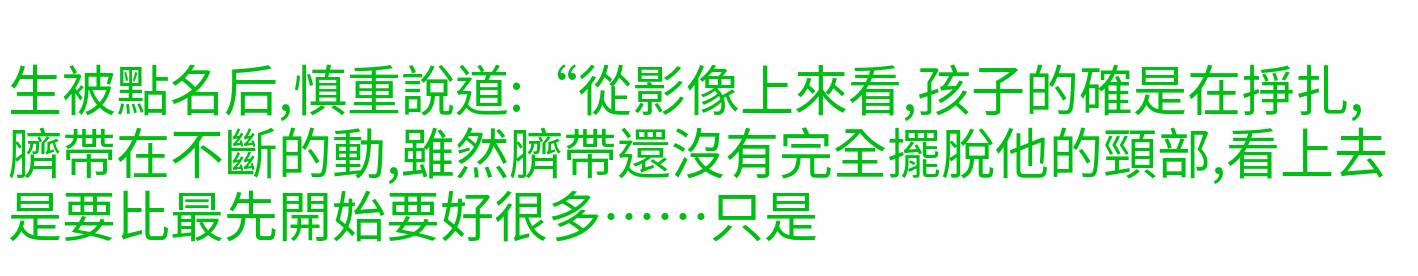生被點名后,慎重說道:“從影像上來看,孩子的確是在掙扎,臍帶在不斷的動,雖然臍帶還沒有完全擺脫他的頸部,看上去是要比最先開始要好很多……只是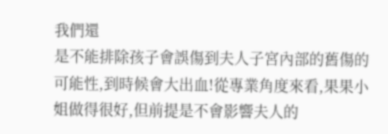我們還
是不能排除孩子會誤傷到夫人子宮內部的舊傷的可能性,到時候會大出血!從專業角度來看,果果小姐做得很好,但前提是不會影響夫人的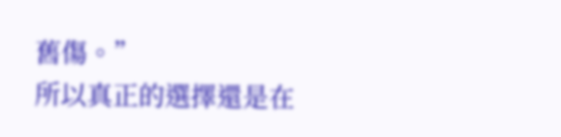舊傷。”
所以真正的選擇還是在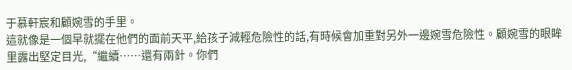于慕軒宸和顧婉雪的手里。
這就像是一個早就擺在他們的面前天平,給孩子減輕危險性的話,有時候會加重對另外一邊婉雪危險性。顧婉雪的眼眸里露出堅定目光,“繼續……還有兩針。你們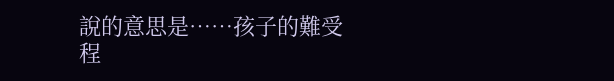說的意思是……孩子的難受程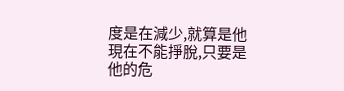度是在減少,就算是他現在不能掙脫,只要是他的危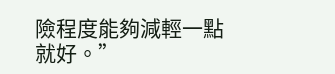險程度能夠減輕一點就好。”